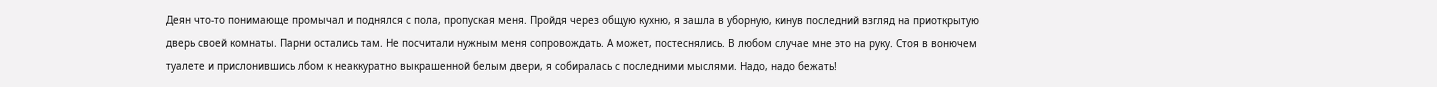Деян что-то понимающе промычал и поднялся с пола, пропуская меня. Пройдя через общую кухню, я зашла в уборную, кинув последний взгляд на приоткрытую дверь своей комнаты. Парни остались там. Не посчитали нужным меня сопровождать. А может, постеснялись. В любом случае мне это на руку. Стоя в вонючем туалете и прислонившись лбом к неаккуратно выкрашенной белым двери, я собиралась с последними мыслями. Надо, надо бежать!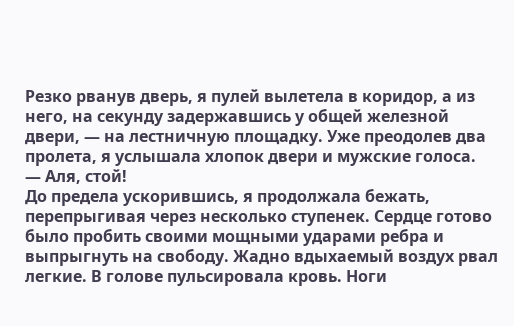Резко рванув дверь, я пулей вылетела в коридор, а из него, на секунду задержавшись у общей железной двери, — на лестничную площадку. Уже преодолев два пролета, я услышала хлопок двери и мужские голоса.
— Аля, стой!
До предела ускорившись, я продолжала бежать, перепрыгивая через несколько ступенек. Сердце готово было пробить своими мощными ударами ребра и выпрыгнуть на свободу. Жадно вдыхаемый воздух рвал легкие. В голове пульсировала кровь. Ноги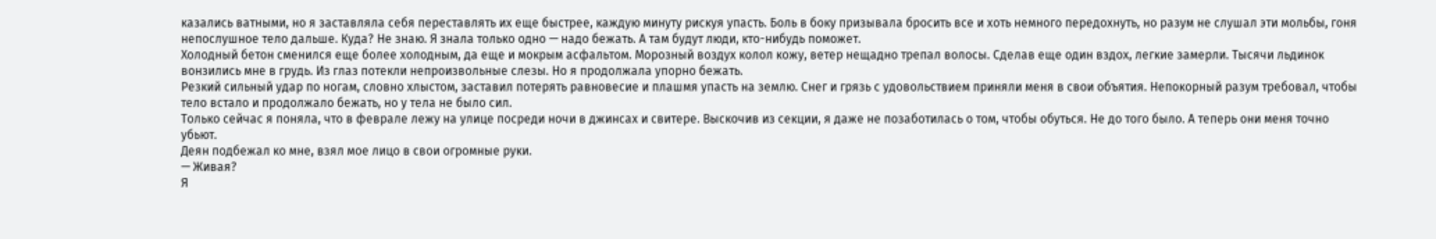казались ватными, но я заставляла себя переставлять их еще быстрее, каждую минуту рискуя упасть. Боль в боку призывала бросить все и хоть немного передохнуть, но разум не слушал эти мольбы, гоня непослушное тело дальше. Куда? Не знаю. Я знала только одно — надо бежать. А там будут люди, кто-нибудь поможет.
Холодный бетон сменился еще более холодным, да еще и мокрым асфальтом. Морозный воздух колол кожу, ветер нещадно трепал волосы. Сделав еще один вздох, легкие замерли. Тысячи льдинок вонзились мне в грудь. Из глаз потекли непроизвольные слезы. Но я продолжала упорно бежать.
Резкий сильный удар по ногам, словно хлыстом, заставил потерять равновесие и плашмя упасть на землю. Снег и грязь с удовольствием приняли меня в свои объятия. Непокорный разум требовал, чтобы тело встало и продолжало бежать, но у тела не было сил.
Только сейчас я поняла, что в феврале лежу на улице посреди ночи в джинсах и свитере. Выскочив из секции, я даже не позаботилась о том, чтобы обуться. Не до того было. А теперь они меня точно убьют.
Деян подбежал ко мне, взял мое лицо в свои огромные руки.
— Живая?
Я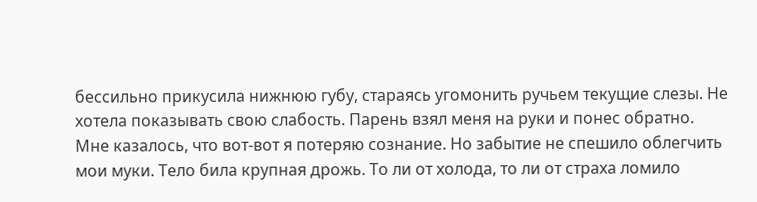бессильно прикусила нижнюю губу, стараясь угомонить ручьем текущие слезы. Не хотела показывать свою слабость. Парень взял меня на руки и понес обратно. Мне казалось, что вот-вот я потеряю сознание. Но забытие не спешило облегчить мои муки. Тело била крупная дрожь. То ли от холода, то ли от страха ломило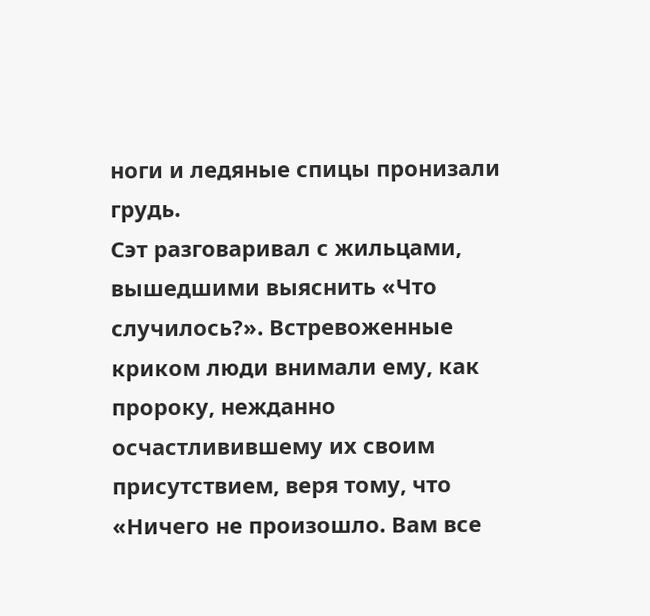ноги и ледяные спицы пронизали грудь.
Сэт разговаривал с жильцами, вышедшими выяснить «Что случилось?». Встревоженные криком люди внимали ему, как пророку, нежданно осчастливившему их своим присутствием, веря тому, что «Ничего не произошло. Вам все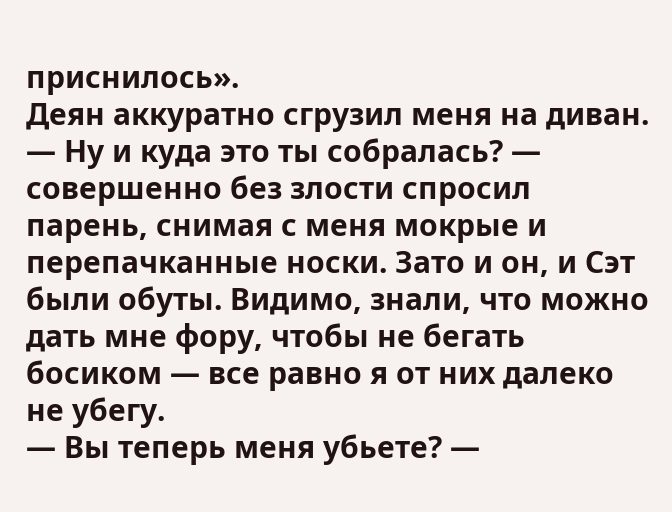приснилось».
Деян аккуратно сгрузил меня на диван.
— Ну и куда это ты собралась? — совершенно без злости спросил парень, снимая с меня мокрые и перепачканные носки. Зато и он, и Сэт были обуты. Видимо, знали, что можно дать мне фору, чтобы не бегать босиком — все равно я от них далеко не убегу.
— Вы теперь меня убьете? —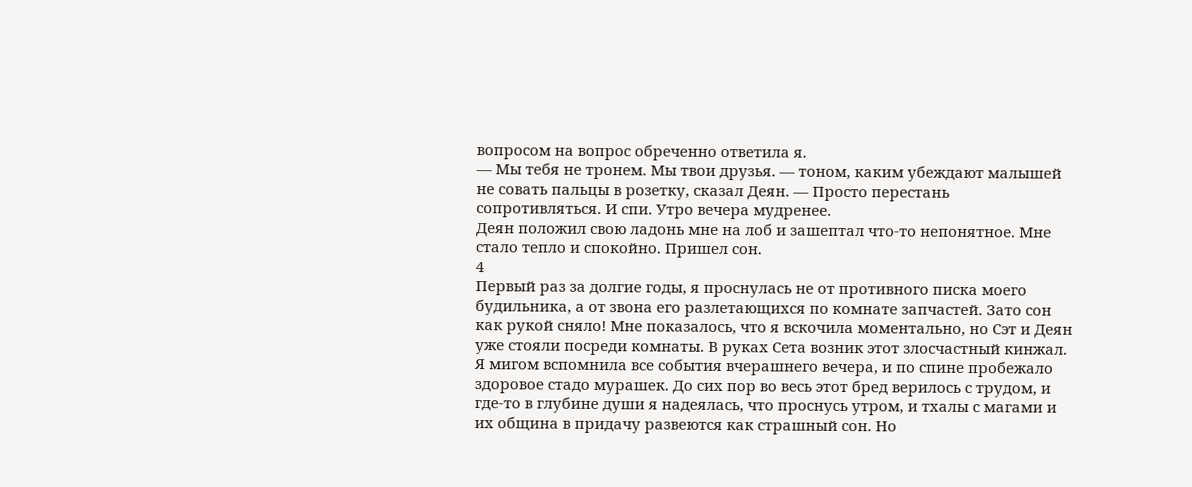вопросом на вопрос обреченно ответила я.
— Мы тебя не тронем. Мы твои друзья. — тоном, каким убеждают малышей не совать пальцы в розетку, сказал Деян. — Просто перестань сопротивляться. И спи. Утро вечера мудренее.
Деян положил свою ладонь мне на лоб и зашептал что-то непонятное. Мне стало тепло и спокойно. Пришел сон.
4
Первый раз за долгие годы, я проснулась не от противного писка моего будильника, а от звона его разлетающихся по комнате запчастей. Зато сон как рукой сняло! Мне показалось, что я вскочила моментально, но Сэт и Деян уже стояли посреди комнаты. В руках Сета возник этот злосчастный кинжал. Я мигом вспомнила все события вчерашнего вечера, и по спине пробежало здоровое стадо мурашек. До сих пор во весь этот бред верилось с трудом, и где-то в глубине души я надеялась, что проснусь утром, и тхалы с магами и их община в придачу развеются как страшный сон. Но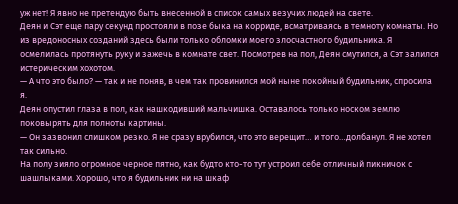уж нет! Я явно не претендую быть внесенной в список самых везучих людей на свете.
Деян и Сэт еще пару секунд простояли в позе быка на корриде, всматриваясь в темноту комнаты. Но из вредоносных созданий здесь были только обломки моего злосчастного будильника. Я осмелилась протянуть руку и зажечь в комнате свет. Посмотрев на пол, Деян смутился, а Сэт залился истерическим хохотом.
— А что это было? — так и не поняв, в чем так провинился мой ныне покойный будильник, спросила я.
Деян опустил глаза в пол, как нашкодивший мальчишка. Оставалось только носком землю поковырять для полноты картины.
— Он зазвонил слишком резко. Я не сразу врубился, что это верещит… и того…долбанул. Я не хотел так сильно.
На полу зияло огромное черное пятно, как будто кто-то тут устроил себе отличный пикничок с шашлыками. Хорошо, что я будильник ни на шкаф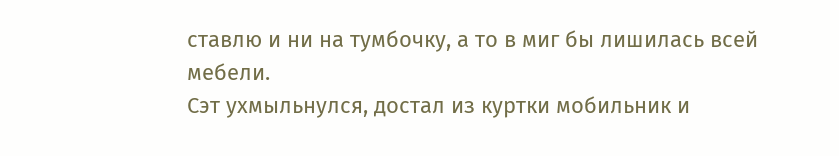ставлю и ни на тумбочку, а то в миг бы лишилась всей мебели.
Сэт ухмыльнулся, достал из куртки мобильник и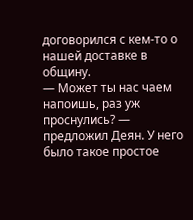договорился с кем-то о нашей доставке в общину.
— Может ты нас чаем напоишь, раз уж проснулись? — предложил Деян. У него было такое простое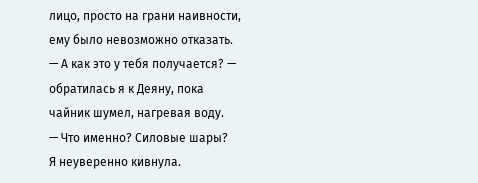лицо, просто на грани наивности, ему было невозможно отказать.
— А как это у тебя получается? — обратилась я к Деяну, пока чайник шумел, нагревая воду.
— Что именно? Силовые шары?
Я неуверенно кивнула.